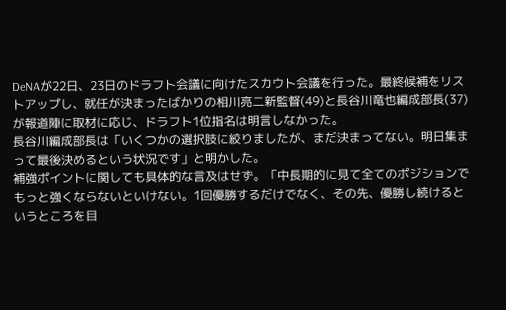DeNAが22日、23日のドラフト会議に向けたスカウト会議を行った。最終候補をリストアップし、就任が決まったばかりの相川亮二新監督(49)と長谷川竜也編成部長(37)が報道陣に取材に応じ、ドラフト1位指名は明言しなかった。
長谷川編成部長は「いくつかの選択肢に絞りましたが、まだ決まってない。明日集まって最後決めるという状況です」と明かした。
補強ポイントに関しても具体的な言及はせず。「中長期的に見て全てのポジションでもっと強くならないといけない。1回優勝するだけでなく、その先、優勝し続けるというところを目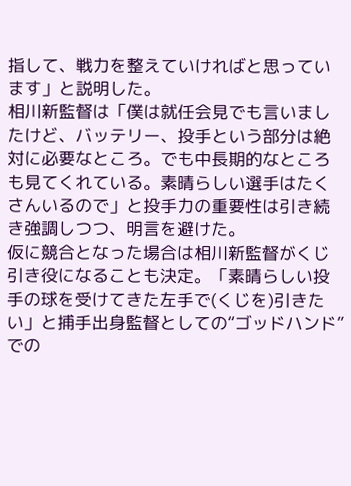指して、戦力を整えていければと思っています」と説明した。
相川新監督は「僕は就任会見でも言いましたけど、バッテリー、投手という部分は絶対に必要なところ。でも中長期的なところも見てくれている。素晴らしい選手はたくさんいるので」と投手力の重要性は引き続き強調しつつ、明言を避けた。
仮に競合となった場合は相川新監督がくじ引き役になることも決定。「素晴らしい投手の球を受けてきた左手で(くじを)引きたい」と捕手出身監督としての“ゴッドハンド”での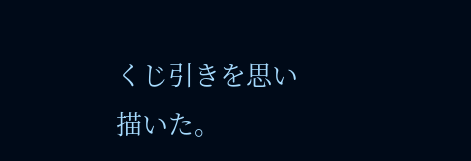くじ引きを思い描いた。